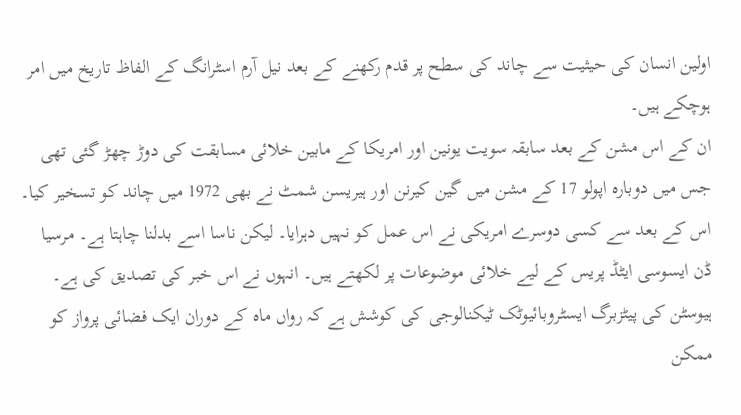اولین انسان کی حیثیت سے چاند کی سطح پر قدم رکھنے کے بعد نیل آرم اسٹرانگ کے الفاظ تاریخ میں امر ہوچکے ہیں۔
ان کے اس مشن کے بعد سابقہ سویت یونین اور امریکا کے مابین خلائی مسابقت کی دوڑ چھڑ گئی تھی جس میں دوبارہ اپولو 17 کے مشن میں گین کیرنن اور ہیریسن شمٹ نے بھی 1972 میں چاند کو تسخیر کیا۔
اس کے بعد سے کسی دوسرے امریکی نے اس عمل کو نہیں دہرایا۔ لیکن ناسا اسے بدلنا چاہتا ہے۔ مرسیا ڈن ایسوسی ایٹڈ پریس کے لیے خلائی موضوعات پر لکھتے ہیں۔ انہوں نے اس خبر کی تصدیق کی ہے۔
ہیوسٹن کی پیٹزبرگ ایسٹروبائیوٹک ٹیکنالوجی کی کوشش ہے کہ رواں ماہ کے دوران ایک فضائی پرواز کو ممکن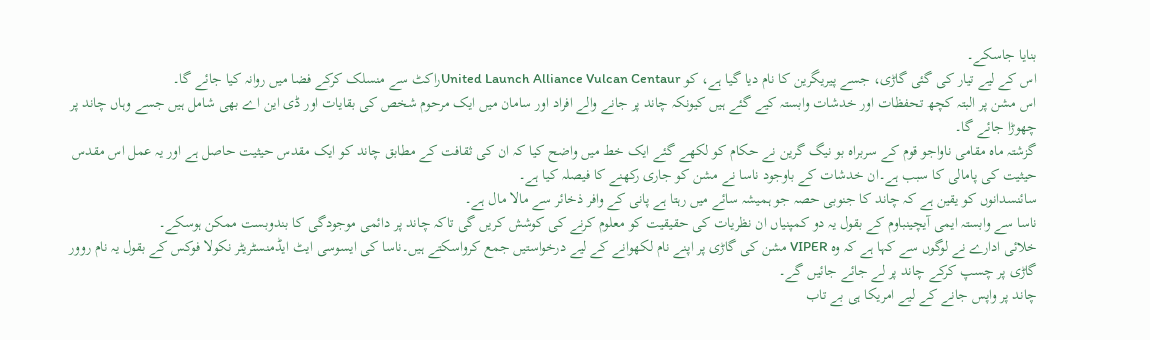بنایا جاسکے۔
اس کے لیے تیار کی گئی گاڑی، جسے پیریگرین کا نام دیا گیا ہے، کو United Launch Alliance Vulcan Centaurراکٹ سے منسلک کرکے فضا میں روانہ کیا جائے گا۔
اس مشن پر البتہ کچھ تحفظات اور خدشات وابستہ کیے گئے ہیں کیونکہ چاند پر جانے والے افراد اور سامان میں ایک مرحوم شخص کی بقایات اور ڈی این اے بھی شامل ہیں جسے وہاں چاند پر چھوڑا جائے گا۔
گزشتہ ماہ مقامی ناواجو قوم کے سربراہ بو نیگ گرین نے حکام کو لکھے گئے ایک خط میں واضح کیا کہ ان کی ثقافت کے مطابق چاند کو ایک مقدس حیثیت حاصل ہے اور یہ عمل اس مقدس حیثیت کی پامالی کا سبب ہے۔ان خدشات کے باوجود ناسا نے مشن کو جاری رکھنے کا فیصلہ کیا ہے۔
سائنسدانوں کو یقین ہے کہ چاند کا جنوبی حصہ جو ہمیشہ سائے میں رہتا ہے پانی کے وافر ذخائر سے مالا مال ہے۔
ناسا سے وابستہ ایمی آیچینباوم کے بقول یہ دو کمپنیاں ان نظریات کی حقیقیت کو معلوم کرنے کی کوشش کریں گی تاکہ چاند پر دائمی موجودگی کا بندوبست ممکن ہوسکے۔
خلائی ادارے نے لوگوں سے کہا ہے کہ وہ VIPER مشن کی گاڑی پر اپنے نام لکھوانے کے لیے درخواستیں جمع کرواسکتے ہیں۔ناسا کی ایسوسی ایٹ ایڈمنسٹریٹر نکولا فوکس کے بقول یہ نام روور گاڑی پر چسپ کرکے چاند پر لے جائے جائیں گے۔
چاند پر واپس جانے کے لیے امریکا ہی بے تاب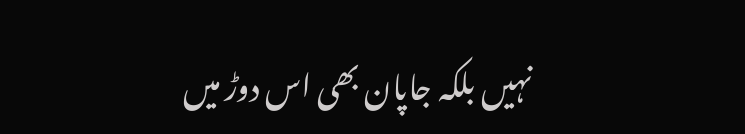نہیں بلکہ جاپان بھی اس دوڑ میں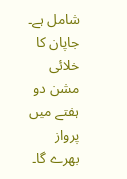شامل ہے۔ جاپان کا خلائی مشن دو ہفتے میں پرواز بھرے گا۔